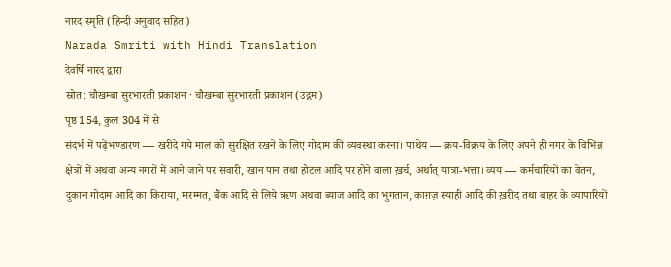नारद स्मृति (हिन्दी अनुवाद सहित)
Narada Smriti with Hindi Translation
देवर्षि नारद द्वारा
स्रोत: चौखम्बा सुरभारती प्रकाशन · चौखम्बा सुरभारती प्रकाशन (उद्गम)
पृष्ठ 154, कुल 304 में से
संदर्भ में पढ़ेंभण्डारण — खरीदे गये माल को सुरक्षित रखने के लिए गोदाम की व्यवस्था करना। पाथेय — क्रय-विक्रय के लिए अपने ही नगर के विभिन्न क्षेत्रों में अथवा अन्य नगरों में आने जाने पर सवारी, खान पान तथा होटल आदि पर होने वाला ख़र्च, अर्थात् यात्रा-भत्ता। व्यय — कर्मचारियों का वेतन, दुकान गोदाम आदि का किराया, मरम्मत, बैंक आदि से लिये ऋण अथवा ब्याज आदि का भुगतान, काग़ज़ स्याही आदि की ख़रीद तथा बाहर के व्यापारियों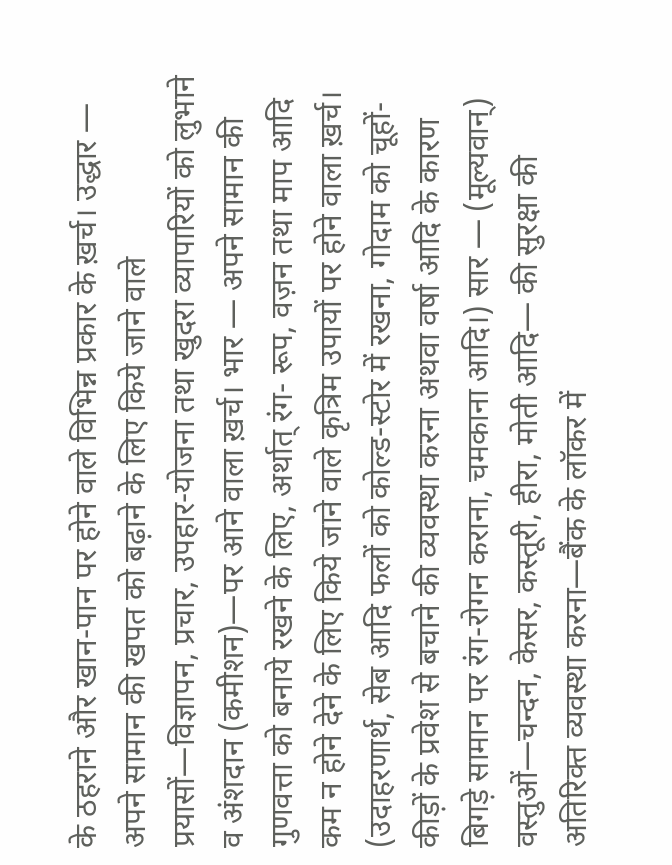के ठहराने और खान-पान पर होने वाले विभिन्न प्रकार के ख़र्च। उद्धार — अपने सामान की खपत को बढ़ाने के लिए किये जाने वाले प्रयासों—विज्ञापन, प्रचार, उपहार-योजना तथा खुदरा व्यापारियों को लुभाने व अंशदान (कमीशन)—पर आने वाला ख़र्च। भार — अपने सामान की गुणवत्ता को बनाये रखने के लिए, अर्थात् रंग- रूप, वज़न तथा माप आदि कम न होने देने के लिए किये जाने वाले कृत्रिम उपायों पर होने वाला ख़र्च। (उदाहरणार्थ, सेब आदि फलों को कोल्ड-स्टोर में रखना, गोदाम को चूहों-कीड़ों के प्रवेश से बचाने की व्यवस्था करना अथवा वर्षा आदि के कारण बिगड़े सामान पर रंग-रोगन कराना, चमकाना आदि।) सार — (मूल्यवान्) वस्तुओं—चन्दन, केसर, कस्तूरी, हीरा, मोती आदि— की सुरक्षा की अतिरिक्त व्यवस्था करना—बैंक के लॉकर में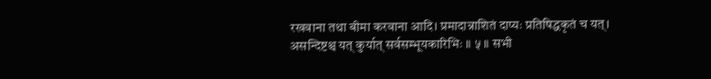रखवाना तथा बीमा करवाना आदि। प्रमादान्नाशितं दाप्यः प्रतिषिद्धकृतं च यत्। असन्दिष्टश्च यत् कुर्यात् सर्वसम्भूयकारिभिः ॥ ५ ॥ सभी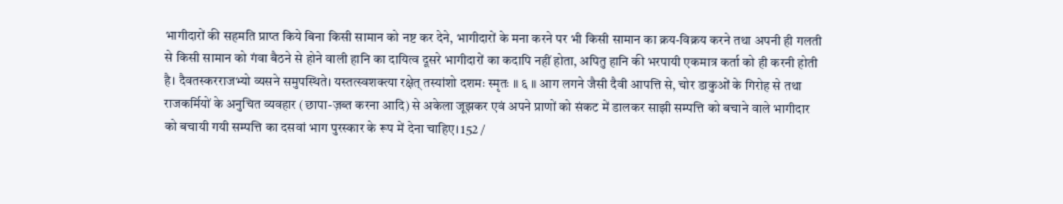भागीदारों की सहमति प्राप्त किये बिना किसी सामान को नष्ट कर देने, भागीदारों के मना करने पर भी किसी सामान का क्रय-विक्रय करने तथा अपनी ही गलती से किसी सामान को गंवा बैठने से होने वाली हानि का दायित्व दूसरे भागीदारों का कदापि नहीं होता, अपितु हानि की भरपायी एकमात्र कर्ता को ही करनी होती है। दैवतस्करराजभ्यो व्यसने समुपस्थिते। यस्तत्स्वशक्त्या रक्षेत् तस्यांशो दशमः स्मृतः ॥ ६ ॥ आग लगने जैसी दैवी आपत्ति से, चोर डाकुओं के गिरोह से तथा राजकर्मियों के अनुचित व्यवहार (छापा-ज़ब्त करना आदि) से अकेला जूझकर एवं अपने प्राणों को संकट में डालकर साझी सम्पत्ति को बचाने वाले भागीदार को बचायी गयी सम्पत्ति का दसवां भाग पुरस्कार के रूप में देना चाहिए। 152 /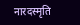नारदस्मृति